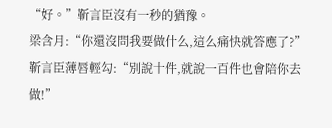“好。”靳言臣沒有一秒的猶豫。
梁含月:“你還沒問我要做什么,這么痛快就答應了?”
靳言臣薄唇輕勾:“別說十件,就說一百件也會陪你去做!”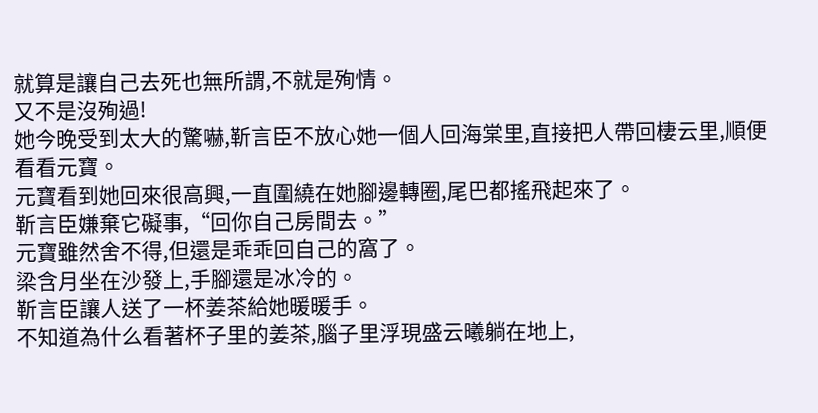就算是讓自己去死也無所謂,不就是殉情。
又不是沒殉過!
她今晚受到太大的驚嚇,靳言臣不放心她一個人回海棠里,直接把人帶回棲云里,順便看看元寶。
元寶看到她回來很高興,一直圍繞在她腳邊轉圈,尾巴都搖飛起來了。
靳言臣嫌棄它礙事,“回你自己房間去。”
元寶雖然舍不得,但還是乖乖回自己的窩了。
梁含月坐在沙發上,手腳還是冰冷的。
靳言臣讓人送了一杯姜茶給她暖暖手。
不知道為什么看著杯子里的姜茶,腦子里浮現盛云曦躺在地上,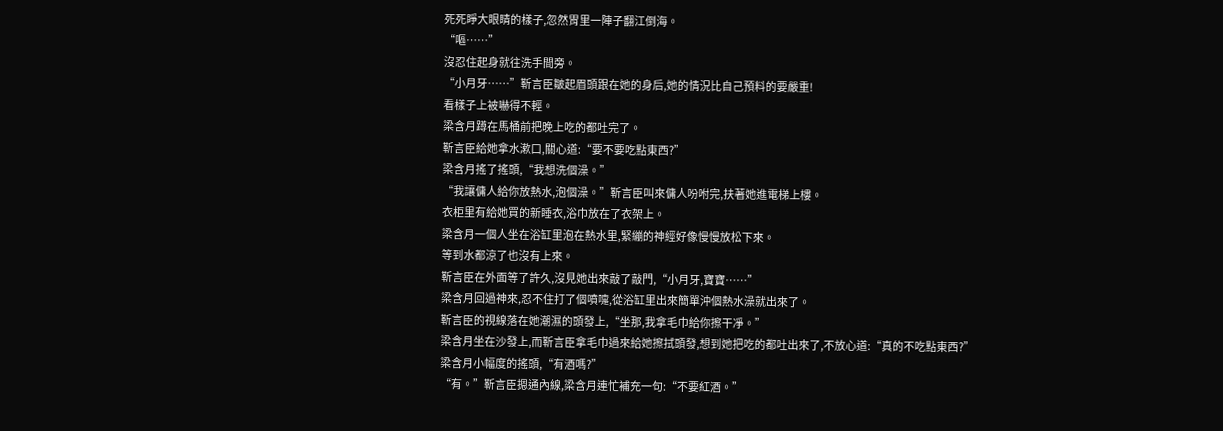死死睜大眼睛的樣子,忽然胃里一陣子翻江倒海。
“嘔……”
沒忍住起身就往洗手間旁。
“小月牙……”靳言臣皺起眉頭跟在她的身后,她的情況比自己預料的要嚴重!
看樣子上被嚇得不輕。
梁含月蹲在馬桶前把晚上吃的都吐完了。
靳言臣給她拿水漱口,關心道:“要不要吃點東西?”
梁含月搖了搖頭,“我想洗個澡。”
“我讓傭人給你放熱水,泡個澡。”靳言臣叫來傭人吩咐完,扶著她進電梯上樓。
衣柜里有給她買的新睡衣,浴巾放在了衣架上。
梁含月一個人坐在浴缸里泡在熱水里,緊繃的神經好像慢慢放松下來。
等到水都涼了也沒有上來。
靳言臣在外面等了許久,沒見她出來敲了敲門,“小月牙,寶寶……”
梁含月回過神來,忍不住打了個噴嚏,從浴缸里出來簡單沖個熱水澡就出來了。
靳言臣的視線落在她潮濕的頭發上,“坐那,我拿毛巾給你擦干凈。”
梁含月坐在沙發上,而靳言臣拿毛巾過來給她擦拭頭發,想到她把吃的都吐出來了,不放心道:“真的不吃點東西?”
梁含月小幅度的搖頭,“有酒嗎?”
“有。”靳言臣摁通內線,梁含月連忙補充一句:“不要紅酒。”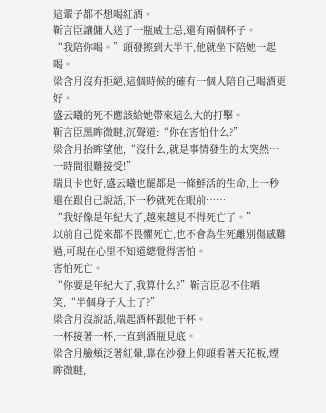這輩子都不想喝紅酒。
靳言臣讓傭人送了一瓶威士忌,還有兩個杯子。
“我陪你喝。”頭發擦到大半干,他就坐下陪她一起喝。
梁含月沒有拒絕,這個時候的確有一個人陪自己喝酒更好。
盛云曦的死不應該給她帶來這么大的打擊。
靳言臣黑眸微瞇,沉聲道:“你在害怕什么?”
梁含月抬眸望他,“沒什么,就是事情發生的太突然…一時間很難接受!”
瑞貝卡也好,盛云曦也罷都是一條鮮活的生命,上一秒還在跟自己說話,下一秒就死在眼前……
“我好像是年紀大了,越來越見不得死亡了。”
以前自己從來都不畏懼死亡,也不會為生死離別傷感難過,可現在心里不知道總覺得害怕。
害怕死亡。
“你要是年紀大了,我算什么?”靳言臣忍不住哂笑,“半個身子入土了?”
梁含月沒說話,端起酒杯跟他干杯。
一杯接著一杯,一直到酒瓶見底。
梁含月臉頰泛著紅暈,靠在沙發上仰頭看著天花板,煙眸微瞇,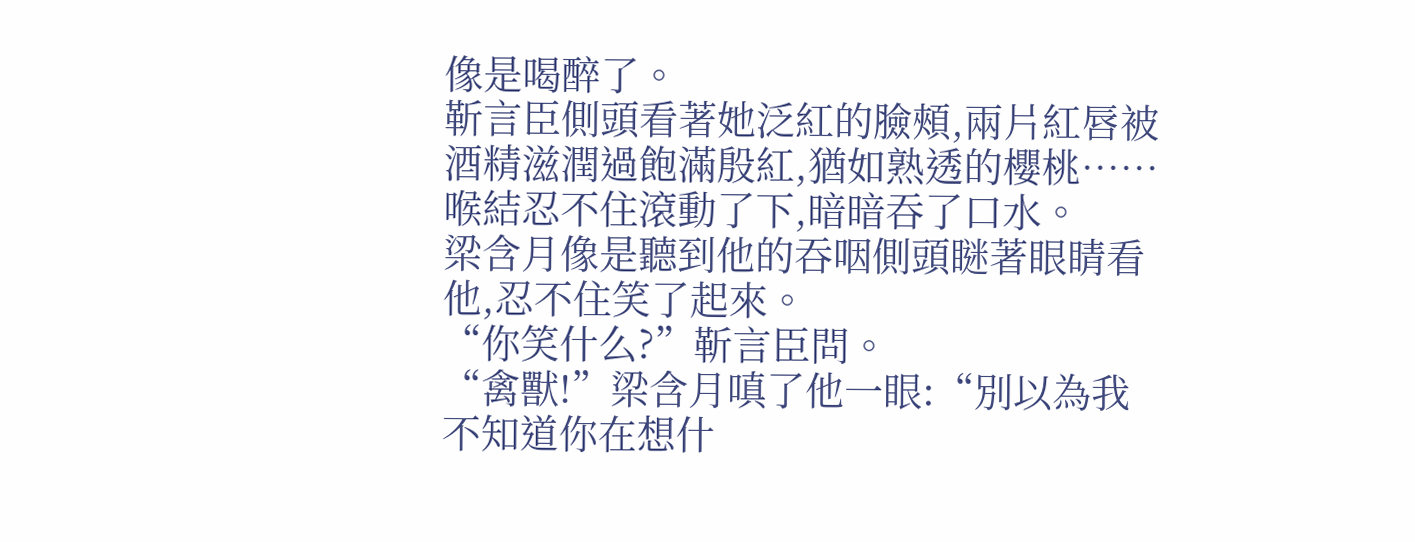像是喝醉了。
靳言臣側頭看著她泛紅的臉頰,兩片紅唇被酒精滋潤過飽滿殷紅,猶如熟透的櫻桃……
喉結忍不住滾動了下,暗暗吞了口水。
梁含月像是聽到他的吞咽側頭瞇著眼睛看他,忍不住笑了起來。
“你笑什么?”靳言臣問。
“禽獸!”梁含月嗔了他一眼:“別以為我不知道你在想什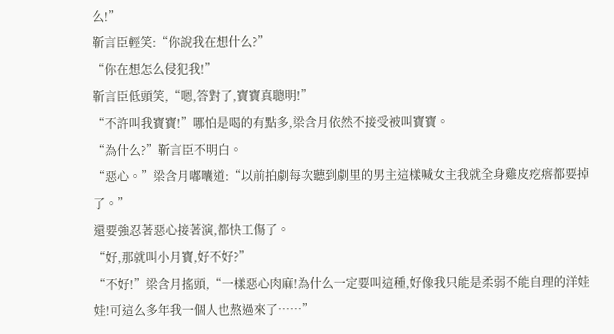么!”
靳言臣輕笑:“你說我在想什么?”
“你在想怎么侵犯我!”
靳言臣低頭笑,“嗯,答對了,寶寶真聰明!”
“不許叫我寶寶!”哪怕是喝的有點多,梁含月依然不接受被叫寶寶。
“為什么?”靳言臣不明白。
“惡心。”梁含月嘟囔道:“以前拍劇每次聽到劇里的男主這樣喊女主我就全身雞皮疙瘩都要掉了。”
還要強忍著惡心接著演,都快工傷了。
“好,那就叫小月寶,好不好?”
“不好!”梁含月搖頭,“一樣惡心肉麻!為什么一定要叫這種,好像我只能是柔弱不能自理的洋娃娃!可這么多年我一個人也熬過來了……”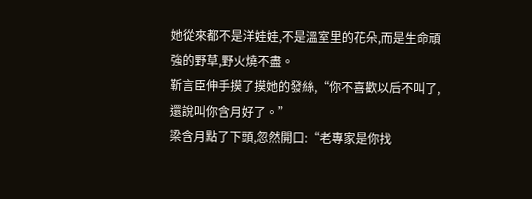她從來都不是洋娃娃,不是溫室里的花朵,而是生命頑強的野草,野火燒不盡。
靳言臣伸手摸了摸她的發絲,“你不喜歡以后不叫了,還說叫你含月好了。”
梁含月點了下頭,忽然開口:“老專家是你找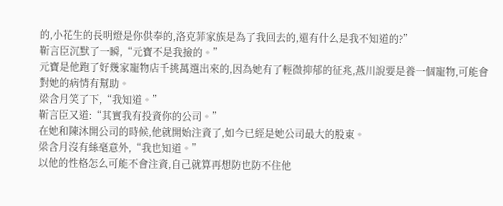的,小花生的長明燈是你供奉的,洛克菲家族是為了我回去的,還有什么是我不知道的?”
靳言臣沉默了一瞬,“元寶不是我撿的。”
元寶是他跑了好幾家寵物店千挑萬選出來的,因為她有了輕微抑郁的征兆,燕川說要是養一個寵物,可能會對她的病情有幫助。
梁含月笑了下,“我知道。”
靳言臣又道:“其實我有投資你的公司。”
在她和陳沐開公司的時候,他就開始注資了,如今已經是她公司最大的股東。
梁含月沒有絲毫意外,“我也知道。”
以他的性格怎么可能不會注資,自己就算再想防也防不住他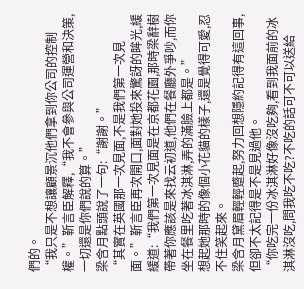們的。
“我只是不想讓顧景沉他們拿到你公司的控制權。”靳言臣解釋,“我不會參與公司運營和決策,一切還是你們說的算。”
梁含月點頭說了一句:“謝謝。”
“其實在英國那一次見面,不是我們第一次見面。”靳言臣再次開口,面對她投來驚訝的眸光,緩緩道:“我們第一次見面是在京都花園,那時梁辭樹帶著你應該是來找云初道,他們在餐廳外爭吵,而你坐在餐里吃著冰淇淋,弄的滿臉上都是。”
想起她那時的像個小花貓的樣子,還是覺得可愛,忍不住笑起來。
梁含月黛眉輕輕蹙起,努力回想隱約記得有這回事,但卻不太記得是不是見過他。
“你吃完一份冰淇淋好像沒吃夠,看到我面前的冰淇淋沒吃,問我吃不吃?不吃的話可不可以送給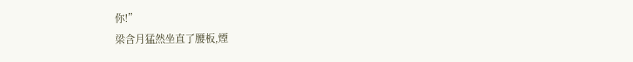你!”
梁含月猛然坐直了腰板,煙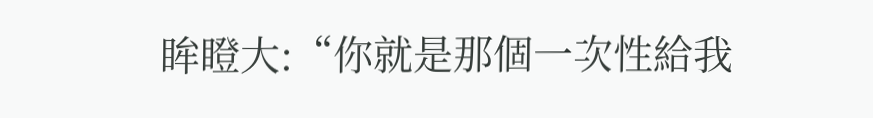眸瞪大:“你就是那個一次性給我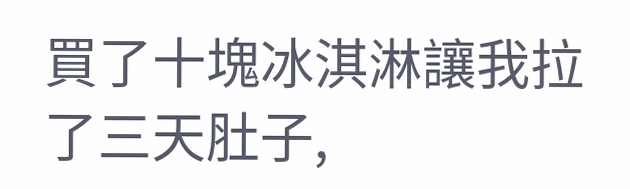買了十塊冰淇淋讓我拉了三天肚子,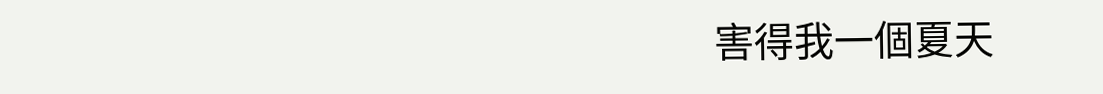害得我一個夏天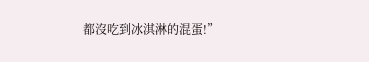都沒吃到冰淇淋的混蛋!”